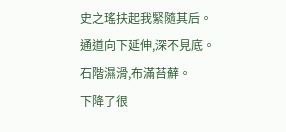史之瑤扶起我緊隨其后。
通道向下延伸,深不見底。
石階濕滑,布滿苔蘚。
下降了很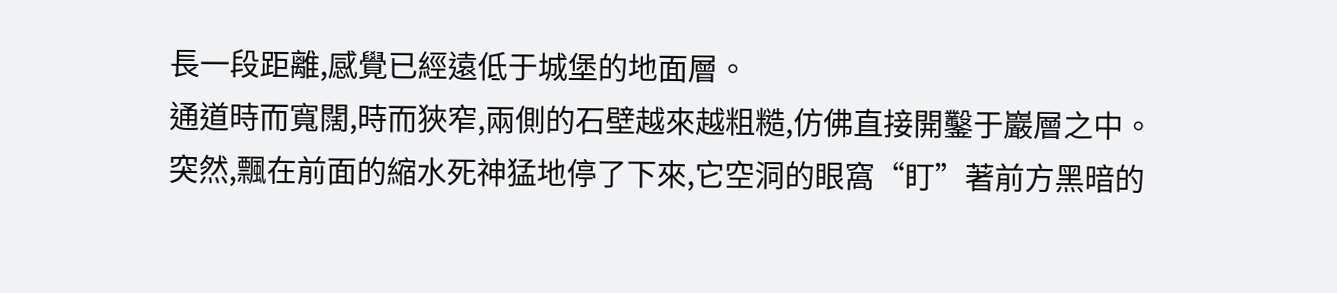長一段距離,感覺已經遠低于城堡的地面層。
通道時而寬闊,時而狹窄,兩側的石壁越來越粗糙,仿佛直接開鑿于巖層之中。
突然,飄在前面的縮水死神猛地停了下來,它空洞的眼窩“盯”著前方黑暗的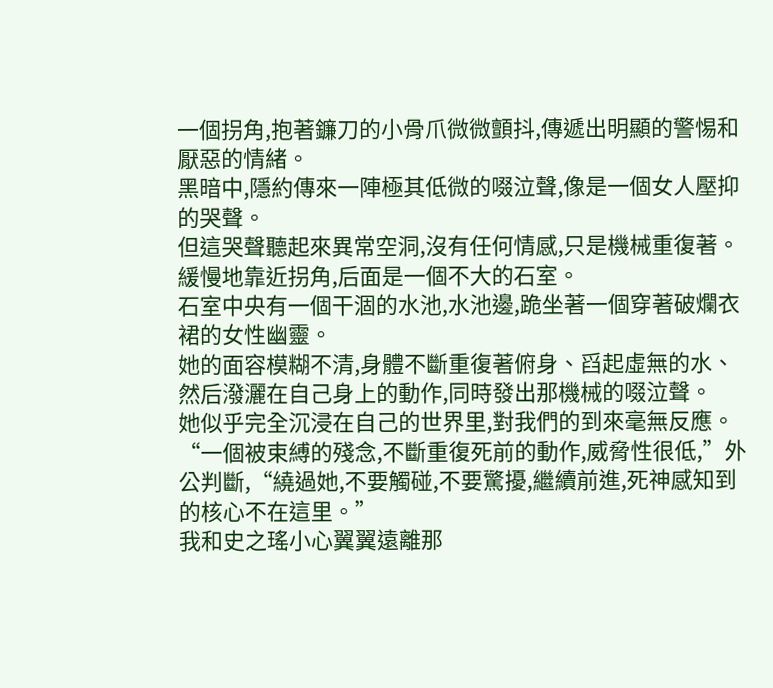一個拐角,抱著鐮刀的小骨爪微微顫抖,傳遞出明顯的警惕和厭惡的情緒。
黑暗中,隱約傳來一陣極其低微的啜泣聲,像是一個女人壓抑的哭聲。
但這哭聲聽起來異常空洞,沒有任何情感,只是機械重復著。
緩慢地靠近拐角,后面是一個不大的石室。
石室中央有一個干涸的水池,水池邊,跪坐著一個穿著破爛衣裙的女性幽靈。
她的面容模糊不清,身體不斷重復著俯身、舀起虛無的水、然后潑灑在自己身上的動作,同時發出那機械的啜泣聲。
她似乎完全沉浸在自己的世界里,對我們的到來毫無反應。
“一個被束縛的殘念,不斷重復死前的動作,威脅性很低,”外公判斷,“繞過她,不要觸碰,不要驚擾,繼續前進,死神感知到的核心不在這里。”
我和史之瑤小心翼翼遠離那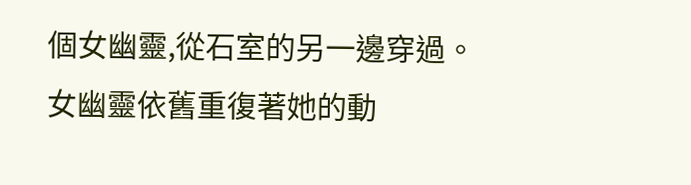個女幽靈,從石室的另一邊穿過。
女幽靈依舊重復著她的動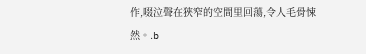作,啜泣聲在狹窄的空間里回蕩,令人毛骨悚然。.b